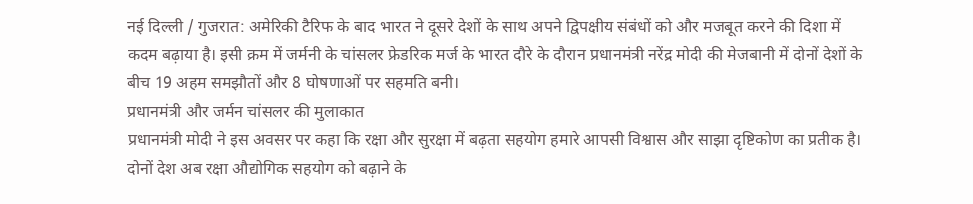नई दिल्ली / गुजरात: अमेरिकी टैरिफ के बाद भारत ने दूसरे देशों के साथ अपने द्विपक्षीय संबंधों को और मजबूत करने की दिशा में कदम बढ़ाया है। इसी क्रम में जर्मनी के चांसलर फ्रेडरिक मर्ज के भारत दौरे के दौरान प्रधानमंत्री नरेंद्र मोदी की मेजबानी में दोनों देशों के बीच 19 अहम समझौतों और 8 घोषणाओं पर सहमति बनी।
प्रधानमंत्री और जर्मन चांसलर की मुलाकात
प्रधानमंत्री मोदी ने इस अवसर पर कहा कि रक्षा और सुरक्षा में बढ़ता सहयोग हमारे आपसी विश्वास और साझा दृष्टिकोण का प्रतीक है। दोनों देश अब रक्षा औद्योगिक सहयोग को बढ़ाने के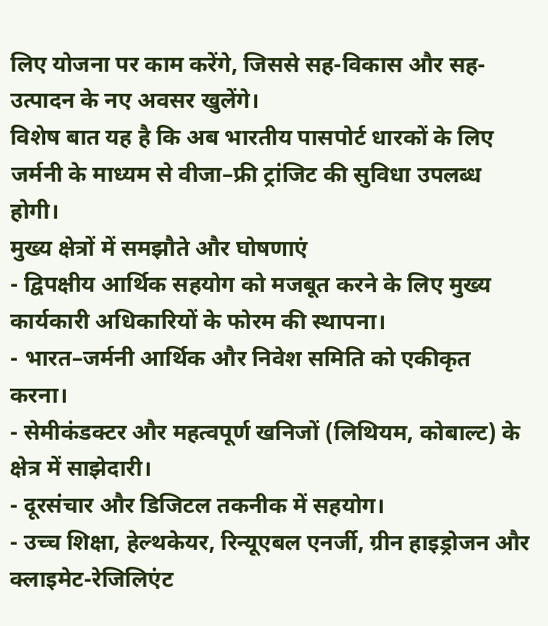लिए योजना पर काम करेंगे, जिससे सह-विकास और सह-उत्पादन के नए अवसर खुलेंगे।
विशेष बात यह है कि अब भारतीय पासपोर्ट धारकों के लिए जर्मनी के माध्यम से वीजा–फ्री ट्रांजिट की सुविधा उपलब्ध होगी।
मुख्य क्षेत्रों में समझौते और घोषणाएं
- द्विपक्षीय आर्थिक सहयोग को मजबूत करने के लिए मुख्य कार्यकारी अधिकारियों के फोरम की स्थापना।
- भारत–जर्मनी आर्थिक और निवेश समिति को एकीकृत करना।
- सेमीकंडक्टर और महत्वपूर्ण खनिजों (लिथियम, कोबाल्ट) के क्षेत्र में साझेदारी।
- दूरसंचार और डिजिटल तकनीक में सहयोग।
- उच्च शिक्षा, हेल्थकेयर, रिन्यूएबल एनर्जी, ग्रीन हाइड्रोजन और क्लाइमेट-रेजिलिएंट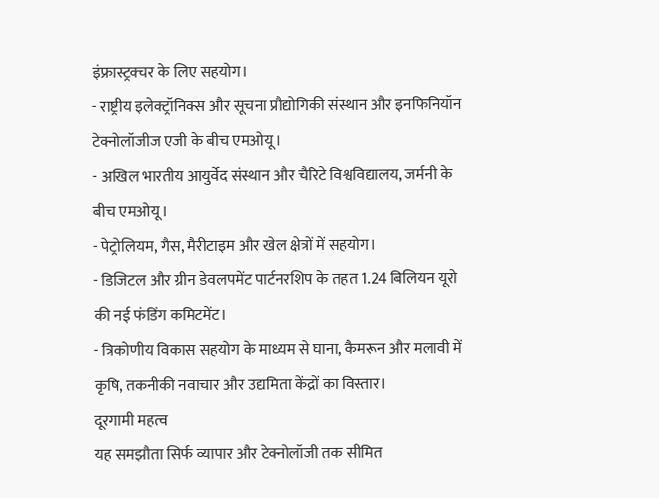इंफ्रास्ट्रक्चर के लिए सहयोग।
- राष्ट्रीय इलेक्ट्रॉनिक्स और सूचना प्रौद्योगिकी संस्थान और इनफिनियॉन टेक्नोलॉजीज एजी के बीच एमओयू।
- अखिल भारतीय आयुर्वेद संस्थान और चैरिटे विश्वविद्यालय, जर्मनी के बीच एमओयू।
- पेट्रोलियम, गैस, मैरीटाइम और खेल क्षेत्रों में सहयोग।
- डिजिटल और ग्रीन डेवलपमेंट पार्टनरशिप के तहत 1.24 बिलियन यूरो की नई फंडिंग कमिटमेंट।
- त्रिकोणीय विकास सहयोग के माध्यम से घाना, कैमरून और मलावी में कृषि, तकनीकी नवाचार और उद्यमिता केंद्रों का विस्तार।
दूरगामी महत्व
यह समझौता सिर्फ व्यापार और टेक्नोलॉजी तक सीमित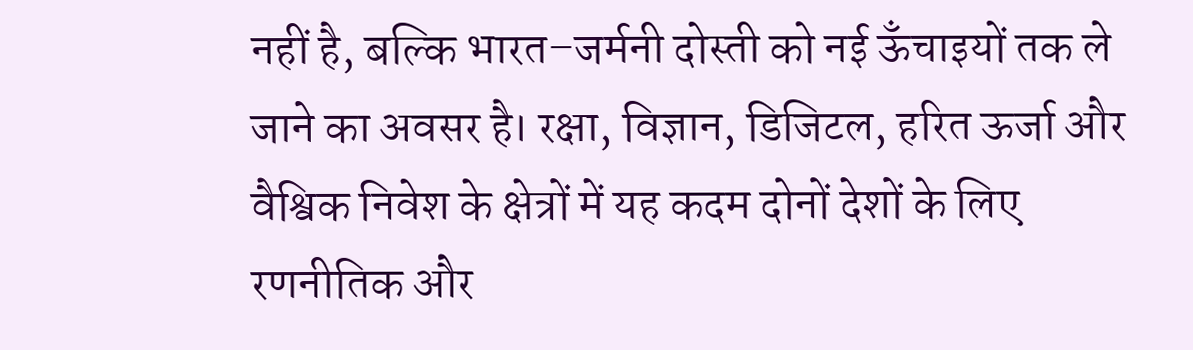नहीं है, बल्कि भारत–जर्मनी दोस्ती को नई ऊँचाइयों तक ले जाने का अवसर है। रक्षा, विज्ञान, डिजिटल, हरित ऊर्जा और वैश्विक निवेश के क्षेत्रों में यह कदम दोनों देशों के लिए रणनीतिक और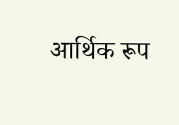आर्थिक रूप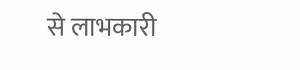से लाभकारी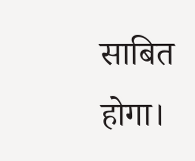साबित होगा।